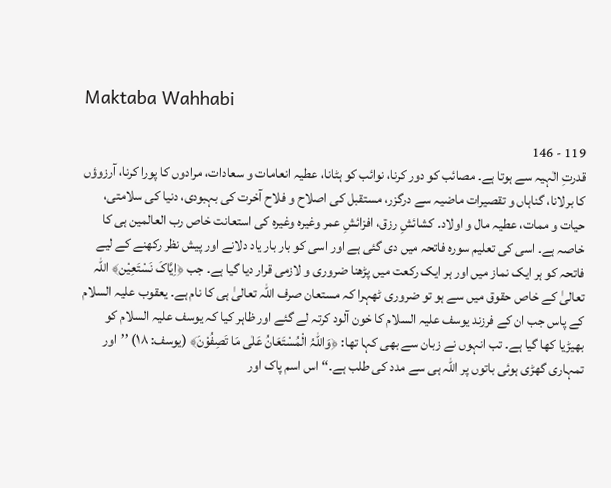Maktaba Wahhabi

119 - 146
قدرتِ الٰہیہ سے ہوتا ہے۔ مصائب کو دور کرنا، نوائب کو ہٹانا، عطیہ انعامات و سعادات، مرادوں کا پورا کرنا، آرزوؤں کا برلانا، گناہاں و تقصیرات ماضیہ سے درگزر، مستقبل کی اصلاح و فلاح آخرت کی بہبودی، دنیا کی سلامتی، حیات و ممات، عطیہ مال و اولاد۔ کشائشِ رزق، افزائشِ عمر وغیرہ وغیرہ کی استعانت خاص رب العالمین ہی کا خاصہ ہے۔ اسی کی تعلیم سورہ فاتحہ میں دی گئی ہے اور اسی کو بار بار یاد دلانے اور پیش نظر رکھنے کے لیے فاتحہ کو ہر ایک نماز میں اور ہر ایک رکعت میں پڑھنا ضروری و لازمی قرار دیا گیا ہے۔ جب ﴿اِیَّاکَ نَسْتَعِیْن﴾ اللہ تعالیٰ کے خاص حقوق میں سے ہو تو ضروری ٹھہرا کہ مستعان صرف اللہ تعالیٰ ہی کا نام ہے۔ یعقوب علیہ السلام کے پاس جب ان کے فرزند یوسف علیہ السلام کا خون آلود کرتہ لے گئے اور ظاہر کیا کہ یوسف علیہ السلام کو بھیڑیا کھا گیا ہے۔ تب انہوں نے زبان سے بھی کہا تھا: ﴿وَاللّٰہُ الْمُسْتَعَانُ عَلٰی مَا تَصِفُوْنَ﴾ (یوسف: ۱۸) ’’اور تمہاری گھڑی ہوئی باتوں پر اللہ ہی سے مدد کی طلب ہے۔‘‘ اس اسم پاک اور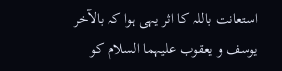استعانت باللہ کا اثر یہی ہوا کہ بالآخر یوسف و یعقوب علیہما السلام کو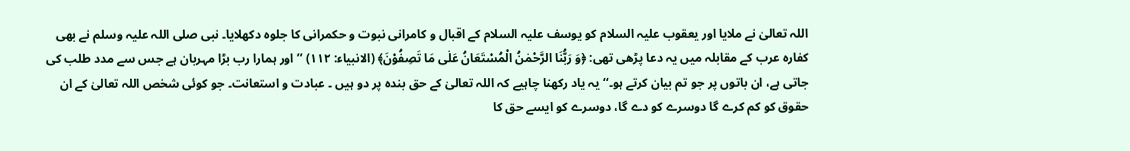اللہ تعالیٰ نے ملایا اور یعقوب علیہ السلام کو یوسف علیہ السلام کے اقبال و کامرانی نبوت و حکمرانی کا جلوہ دکھلایا۔ نبی صلی اللہ علیہ وسلم نے بھی کفارہ عرب کے مقابلہ میں یہ دعا پڑھی تھی: ﴿وَ رَبُّنَا الرَّحْمٰنُ الْمُسْتَعَانُ عَلٰی مَا تَصِفُوْنَ﴾ (الانبیاء: ۱۱۲) ’’اور ہمارا رب بڑا مہربان ہے جس سے مدد طلب کی جاتی ہے، ان باتوں پر جو تم بیان کرتے ہو۔‘‘ یہ یاد رکھنا چاہیے کہ اللہ تعالیٰ کے حق بندہ پر دو ہیں ۔ عبادت و استعانت۔ جو کوئی شخص اللہ تعالیٰ کے ان حقوق کو کم کرے گا دوسرے کو دے گا، دوسرے کو ایسے حق کا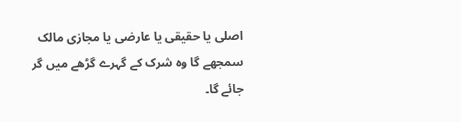اصلی یا حقیقی یا عارضی یا مجازی مالک سمجھے گا وہ شرک کے گہرے گڑھے میں گر جائے گا۔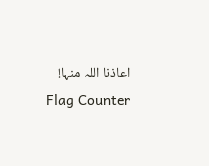اعاذنا اللہ منہا!
Flag Counter